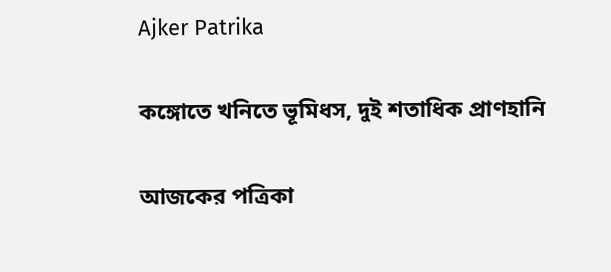Ajker Patrika

কঙ্গোতে খনিতে ভূমিধস, দুই শতাধিক প্রাণহানি

আজকের পত্রিকা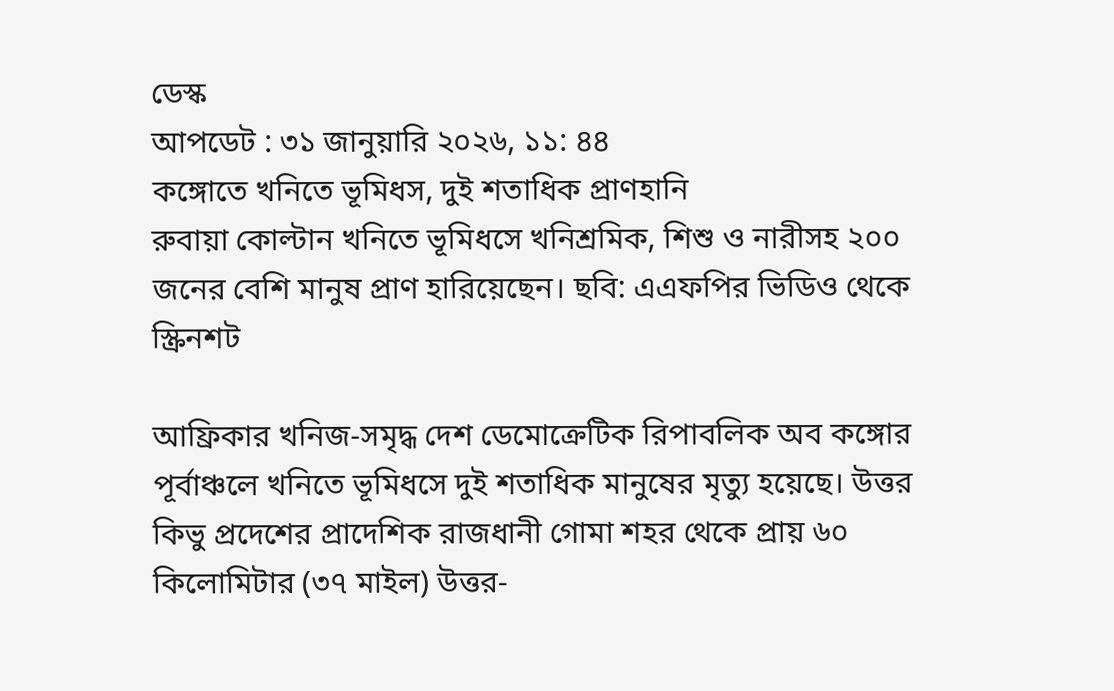ডেস্ক
আপডেট : ৩১ জানুয়ারি ২০২৬, ১১: ৪৪
কঙ্গোতে খনিতে ভূমিধস, দুই শতাধিক প্রাণহানি
রুবায়া কোল্টান খনিতে ভূমিধসে খনিশ্রমিক, শিশু ও নারীসহ ২০০ জনের বেশি মানুষ প্রাণ হারিয়েছেন। ছবি: এএফপির ভিডিও থেকে স্ক্রিনশট

আফ্রিকার খনিজ-সমৃদ্ধ দেশ ডেমোক্রেটিক রিপাবলিক অব কঙ্গোর পূর্বাঞ্চলে খনিতে ভূমিধসে দুই শতাধিক মানুষের মৃত্যু হয়েছে। উত্তর কিভু প্রদেশের প্রাদেশিক রাজধানী গোমা শহর থেকে প্রায় ৬০ কিলোমিটার (৩৭ মাইল) উত্তর-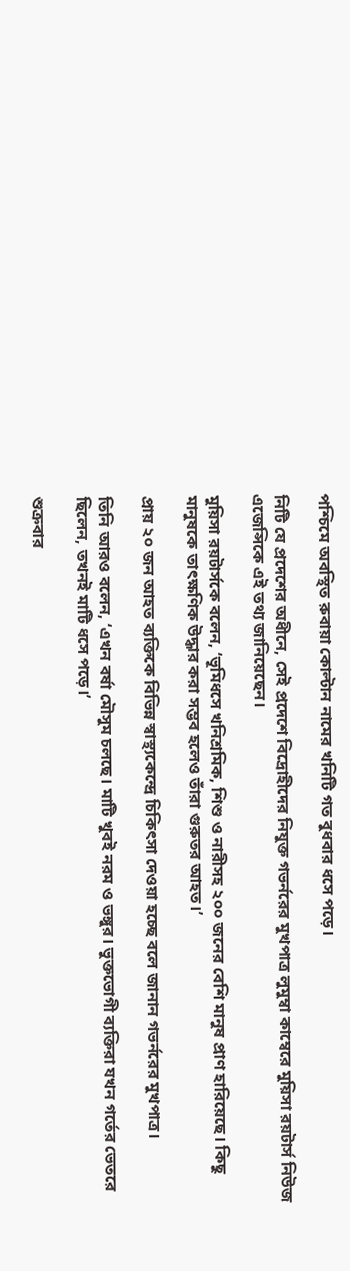পশ্চিমে অবস্থিত রুবায়া কোল্টান নামের খনিটি গত বুধবার ধসে পড়ে।

নিটি যে প্রদেশের অধীনে, সেই প্রদেশে বিদ্রোহীদের নিযুক্ত গভর্নরের মুখপাত্র লুমুম্বা কাম্বেরে মুয়িসা রয়টার্স নিউজ এজেন্সিকে এই তথ্য জানিয়েছেন।

মুয়িসা রয়টার্সকে বলেন, ‘ভূমিধসে খনিশ্রমিক, শিশু ও নারীসহ ২০০ জনের বেশি মানুষ প্রাণ হারিয়েছে। কিছু মানুষকে তাৎক্ষণিক উদ্ধার করা সম্ভব হলেও তাঁরা গুরুতর আহত।’

প্রায় ২০ জন আহত ব্যক্তিকে বিভিন্ন স্বাস্থ্যকেন্দ্রে চিকিৎসা দেওয়া হচ্ছে বলে জানান গভর্নরের মুখপাত্র।

তিনি আরও বলেন, ‘এখন বর্ষা মৌসুম চলছে। মাটি খুবই নরম ও ভঙ্গুর। ভুক্তভোগী ব্যক্তিরা যখন গর্তের ভেতরে ছিলেন, তখনই মাটি ধসে পড়ে।’

শুক্রবার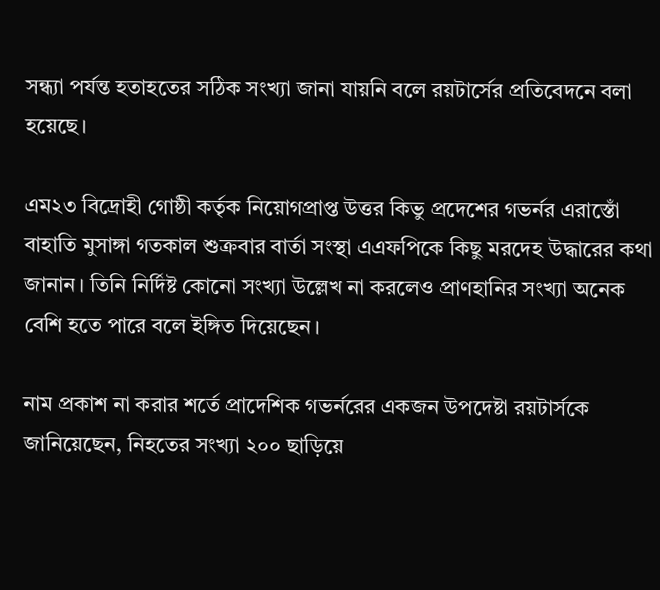সন্ধ্যা পর্যন্ত হতাহতের সঠিক সংখ্যা জানা যায়নি বলে রয়টার্সের প্রতিবেদনে বলা হয়েছে।

এম২৩ বিদ্রোহী গোষ্ঠী কর্তৃক নিয়োগপ্রাপ্ত উত্তর কিভু প্রদেশের গভর্নর এরাস্তোঁ বাহাতি মুসাঙ্গা গতকাল শুক্রবার বার্তা সংস্থা এএফপিকে কিছু মরদেহ উদ্ধারের কথা জানান। তিনি নির্দিষ্ট কোনো সংখ্যা উল্লেখ না করলেও প্রাণহানির সংখ্যা অনেক বেশি হতে পারে বলে ইঙ্গিত দিয়েছেন।

নাম প্রকাশ না করার শর্তে প্রাদেশিক গভর্নরের একজন উপদেষ্টা রয়টার্সকে জানিয়েছেন, নিহতের সংখ্যা ২০০ ছাড়িয়ে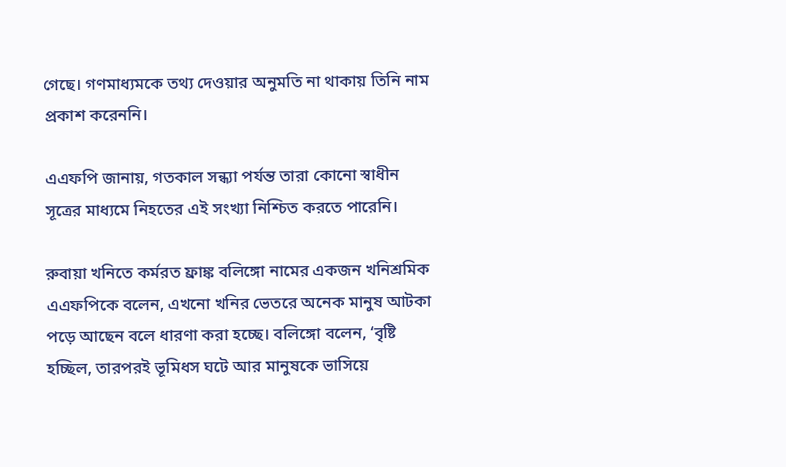গেছে। গণমাধ্যমকে তথ্য দেওয়ার অনুমতি না থাকায় তিনি নাম প্রকাশ করেননি।

এএফপি জানায়, গতকাল সন্ধ্যা পর্যন্ত তারা কোনো স্বাধীন সূত্রের মাধ্যমে নিহতের এই সংখ্যা নিশ্চিত করতে পারেনি।

রুবায়া খনিতে কর্মরত ফ্রাঙ্ক বলিঙ্গো নামের একজন খনিশ্রমিক এএফপিকে বলেন, এখনো খনির ভেতরে অনেক মানুষ আটকা পড়ে আছেন বলে ধারণা করা হচ্ছে। বলিঙ্গো বলেন, ‘বৃষ্টি হচ্ছিল, তারপরই ভূমিধস ঘটে আর মানুষকে ভাসিয়ে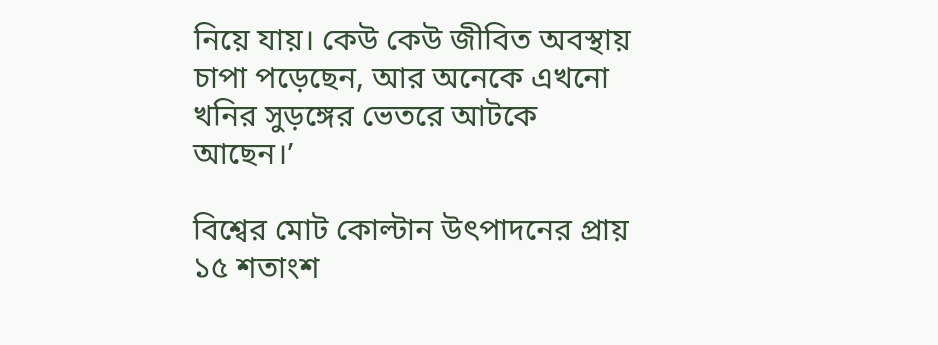নিয়ে যায়। কেউ কেউ জীবিত অবস্থায় চাপা পড়েছেন, আর অনেকে এখনো খনির সুড়ঙ্গের ভেতরে আটকে আছেন।’

বিশ্বের মোট কোল্টান উৎপাদনের প্রায় ১৫ শতাংশ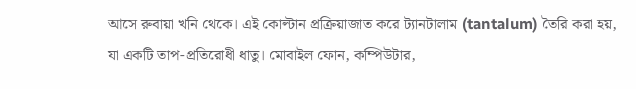আসে রুবায়া খনি থেকে। এই কোল্টান প্রক্রিয়াজাত করে ট্যানটালাম (tantalum) তৈরি করা হয়, যা একটি তাপ-প্রতিরোধী ধাতু। মোবাইল ফোন, কম্পিউটার,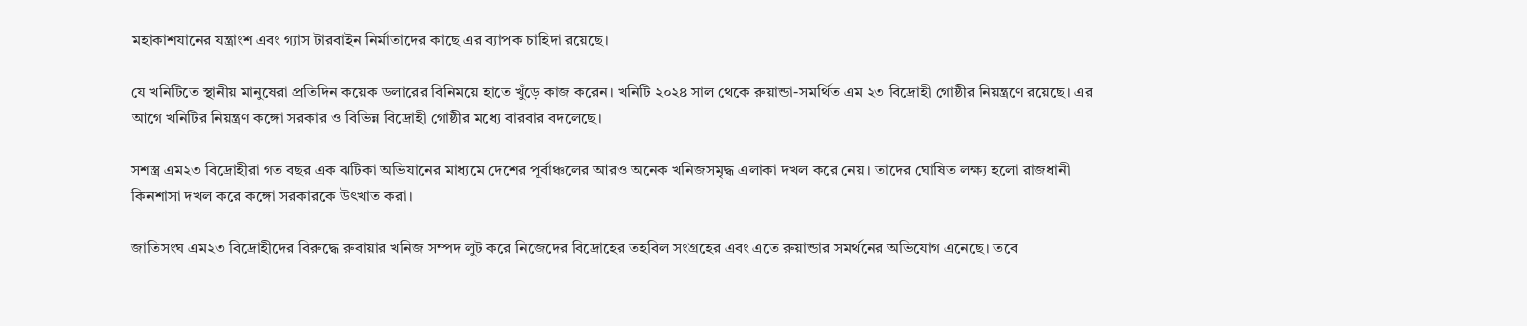মহাকাশযানের যন্ত্রাংশ এবং গ্যাস টারবাইন নির্মাতাদের কাছে এর ব্যাপক চাহিদা রয়েছে।

যে খনিটিতে স্থানীয় মানুষেরা প্রতিদিন কয়েক ডলারের বিনিময়ে হাতে খুঁড়ে কাজ করেন। খনিটি ২০২৪ সাল থেকে রুয়ান্ডা-সমর্থিত এম ২৩ বিদ্রোহী গোষ্ঠীর নিয়ন্ত্রণে রয়েছে। এর আগে খনিটির নিয়ন্ত্রণ কঙ্গো সরকার ও বিভিন্ন বিদ্রোহী গোষ্ঠীর মধ্যে বারবার বদলেছে।

সশস্ত্র এম২৩ বিদ্রোহীরা গত বছর এক ঝটিকা অভিযানের মাধ্যমে দেশের পূর্বাঞ্চলের আরও অনেক খনিজসমৃদ্ধ এলাকা দখল করে নেয়। তাদের ঘোষিত লক্ষ্য হলো রাজধানী কিনশাসা দখল করে কঙ্গো সরকারকে উৎখাত করা।

জাতিসংঘ এম২৩ বিদ্রোহীদের বিরুদ্ধে রুবায়ার খনিজ সম্পদ লুট করে নিজেদের বিদ্রোহের তহবিল সংগ্রহের এবং এতে রুয়ান্ডার সমর্থনের অভিযোগ এনেছে। তবে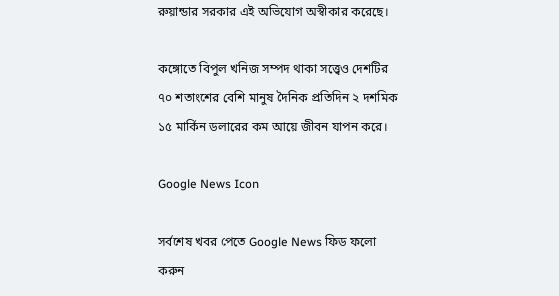রুয়ান্ডার সরকার এই অভিযোগ অস্বীকার করেছে।

কঙ্গোতে বিপুল খনিজ সম্পদ থাকা সত্ত্বেও দেশটির ৭০ শতাংশের বেশি মানুষ দৈনিক প্রতিদিন ২ দশমিক ১৫ মার্কিন ডলারের কম আয়ে জীবন যাপন করে।

Google News Icon

সর্বশেষ খবর পেতে Google News ফিড ফলো করুন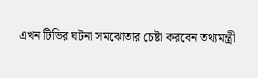এখন টিভির ঘটনা সমঝোতার চেষ্টা করবেন তথ্যমন্ত্রী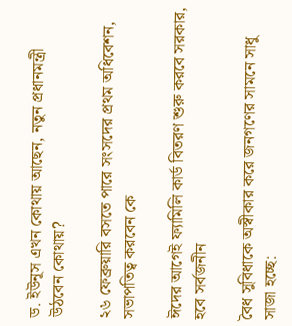ড. ইউনূস এখন কোথায় আছেন, নতুন প্রধানমন্ত্রী উঠবেন কোথায়?

২৬ ফেব্রুয়ারি বসতে পারে সংসদের প্রথম অধিবেশন, সভাপতিত্ব করবেন কে

ঈদের আগেই ফ্যামিলি কার্ড বিতরণ শুরু করবে সরকার, হবে সর্বজনীন

বৈধ সুবিধাকে অস্বীকার করে জনগণের সামনে সাধু সাজা হচ্ছে: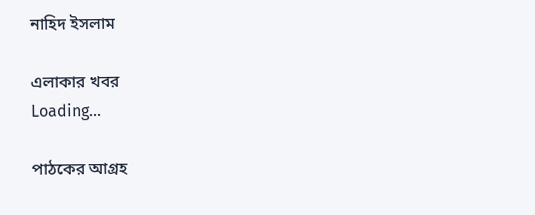নাহিদ ইসলাম

এলাকার খবর
Loading...

পাঠকের আগ্রহ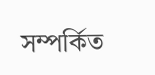সম্পর্কিত